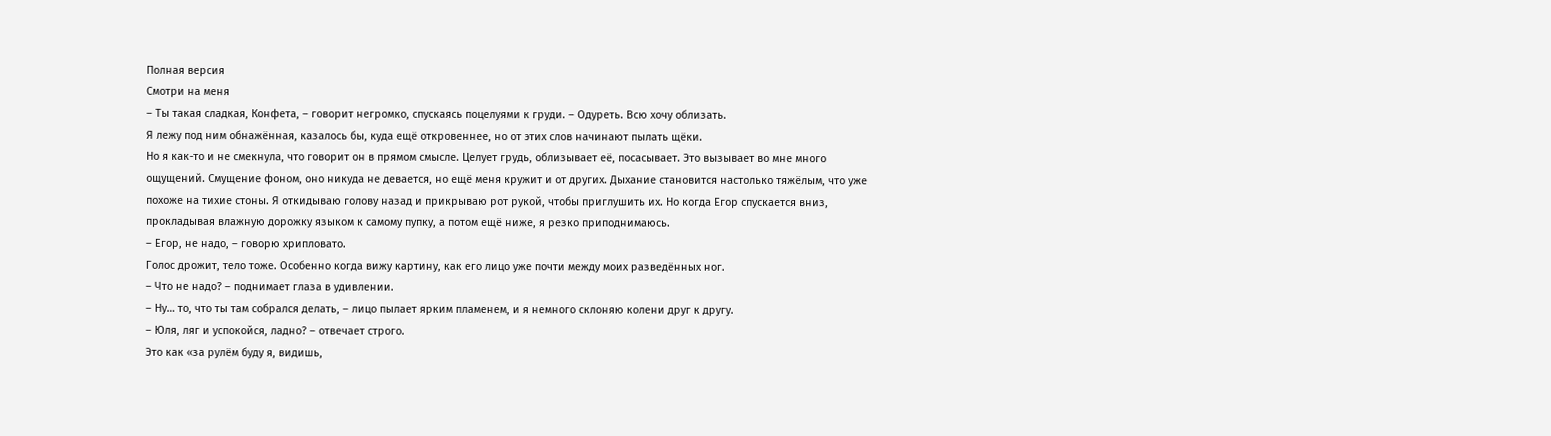Полная версия
Смотри на меня
– Ты такая сладкая, Конфета, – говорит негромко, спускаясь поцелуями к груди. – Одуреть. Всю хочу облизать.
Я лежу под ним обнажённая, казалось бы, куда ещё откровеннее, но от этих слов начинают пылать щёки.
Но я как-то и не смекнула, что говорит он в прямом смысле. Целует грудь, облизывает её, посасывает. Это вызывает во мне много ощущений. Смущение фоном, оно никуда не девается, но ещё меня кружит и от других. Дыхание становится настолько тяжёлым, что уже похоже на тихие стоны. Я откидываю голову назад и прикрываю рот рукой, чтобы приглушить их. Но когда Егор спускается вниз, прокладывая влажную дорожку языком к самому пупку, а потом ещё ниже, я резко приподнимаюсь.
– Егор, не надо, – говорю хрипловато.
Голос дрожит, тело тоже. Особенно когда вижу картину, как его лицо уже почти между моих разведённых ног.
– Что не надо? – поднимает глаза в удивлении.
– Ну… то, что ты там собрался делать, – лицо пылает ярким пламенем, и я немного склоняю колени друг к другу.
– Юля, ляг и успокойся, ладно? – отвечает строго.
Это как «за рулём буду я, видишь,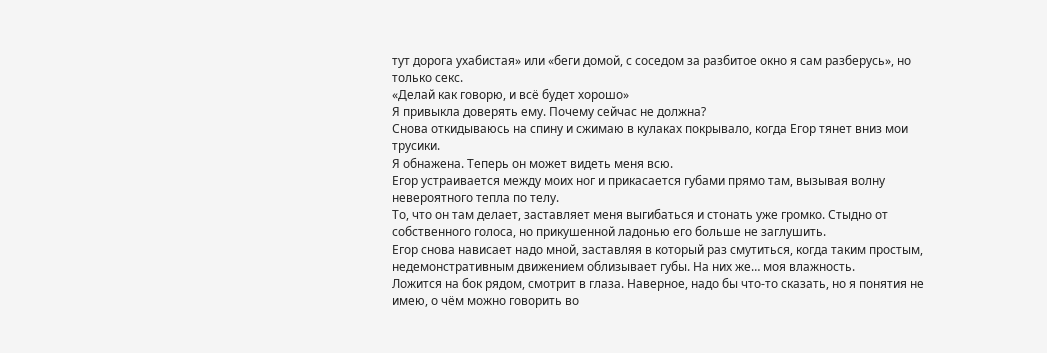тут дорога ухабистая» или «беги домой, с соседом за разбитое окно я сам разберусь», но только секс.
«Делай как говорю, и всё будет хорошо»
Я привыкла доверять ему. Почему сейчас не должна?
Снова откидываюсь на спину и сжимаю в кулаках покрывало, когда Егор тянет вниз мои трусики.
Я обнажена. Теперь он может видеть меня всю.
Егор устраивается между моих ног и прикасается губами прямо там, вызывая волну невероятного тепла по телу.
То, что он там делает, заставляет меня выгибаться и стонать уже громко. Стыдно от собственного голоса, но прикушенной ладонью его больше не заглушить.
Егор снова нависает надо мной, заставляя в который раз смутиться, когда таким простым, недемонстративным движением облизывает губы. На них же… моя влажность.
Ложится на бок рядом, смотрит в глаза. Наверное, надо бы что-то сказать, но я понятия не имею, о чём можно говорить во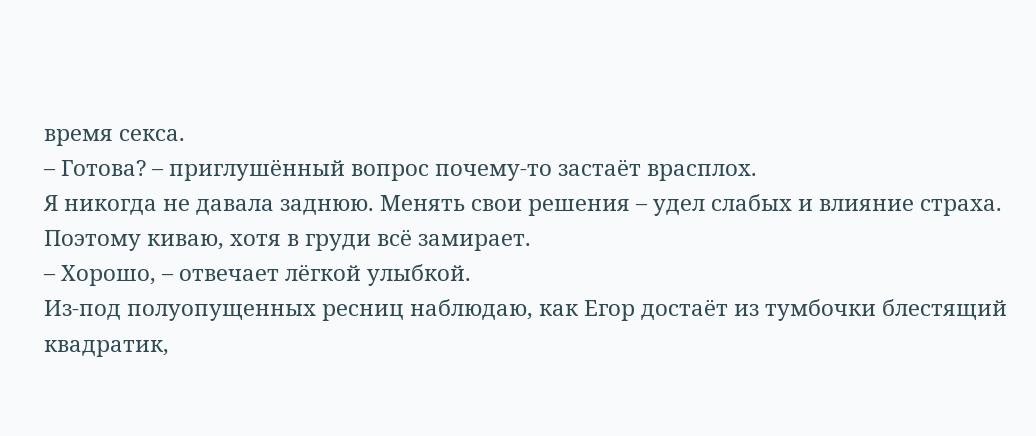время секса.
– Готова? – приглушённый вопрос почему-то застаёт врасплох.
Я никогда не давала заднюю. Менять свои решения – удел слабых и влияние страха. Поэтому киваю, хотя в груди всё замирает.
– Хорошо, – отвечает лёгкой улыбкой.
Из-под полуопущенных ресниц наблюдаю, как Егор достаёт из тумбочки блестящий квадратик,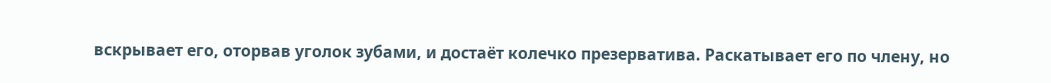вскрывает его, оторвав уголок зубами, и достаёт колечко презерватива. Раскатывает его по члену, но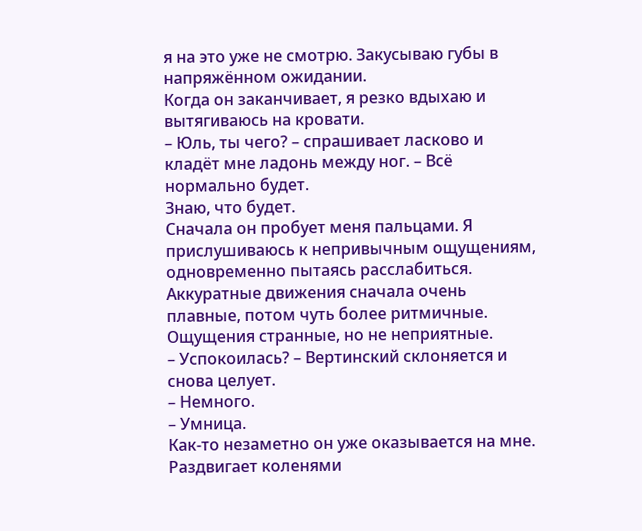я на это уже не смотрю. Закусываю губы в напряжённом ожидании.
Когда он заканчивает, я резко вдыхаю и вытягиваюсь на кровати.
– Юль, ты чего? – спрашивает ласково и кладёт мне ладонь между ног. – Всё нормально будет.
Знаю, что будет.
Сначала он пробует меня пальцами. Я прислушиваюсь к непривычным ощущениям, одновременно пытаясь расслабиться. Аккуратные движения сначала очень плавные, потом чуть более ритмичные. Ощущения странные, но не неприятные.
– Успокоилась? – Вертинский склоняется и снова целует.
– Немного.
– Умница.
Как-то незаметно он уже оказывается на мне. Раздвигает коленями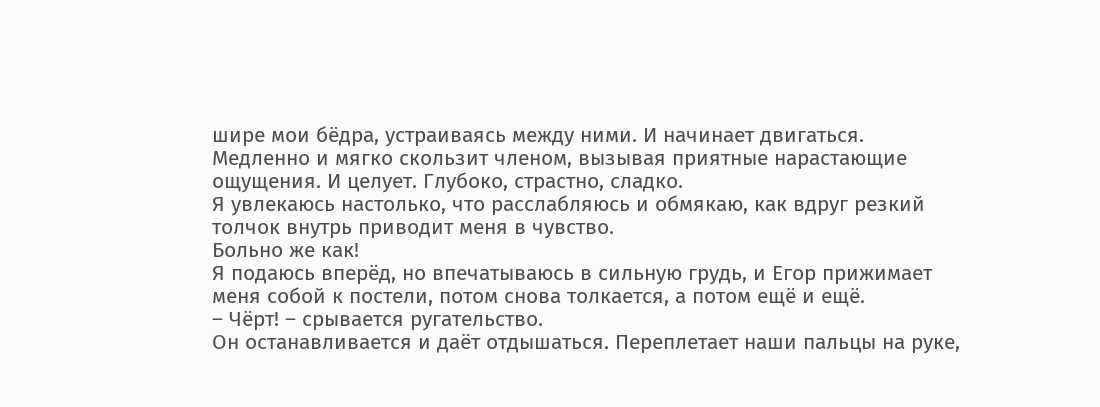шире мои бёдра, устраиваясь между ними. И начинает двигаться. Медленно и мягко скользит членом, вызывая приятные нарастающие ощущения. И целует. Глубоко, страстно, сладко.
Я увлекаюсь настолько, что расслабляюсь и обмякаю, как вдруг резкий толчок внутрь приводит меня в чувство.
Больно же как!
Я подаюсь вперёд, но впечатываюсь в сильную грудь, и Егор прижимает меня собой к постели, потом снова толкается, а потом ещё и ещё.
– Чёрт! – срывается ругательство.
Он останавливается и даёт отдышаться. Переплетает наши пальцы на руке,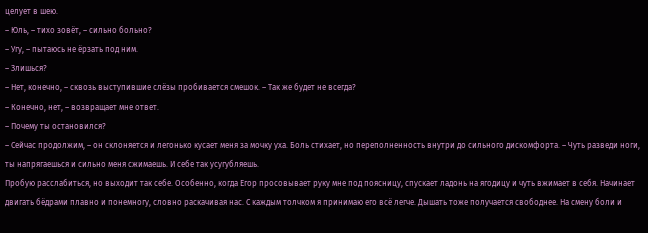целует в шею.
– Юль, – тихо зовёт, – сильно больно?
– Угу, – пытаюсь не ёрзать под ним.
– Злишься?
– Нет, конечно, – сквозь выступившие слёзы пробивается смешок. – Так же будет не всегда?
– Конечно, нет, – возвращает мне ответ.
– Почему ты остановился?
– Сейчас продолжим, – он склоняется и легонько кусает меня за мочку уха. Боль стихает, но переполненность внутри до сильного дискомфорта. – Чуть разведи ноги, ты напрягаешься и сильно меня сжимаешь. И себе так усугубляешь.
Пробую расслабиться, но выходит так себе. Особенно, когда Егор просовывает руку мне под поясницу, спускает ладонь на ягодицу и чуть вжимает в себя. Начинает двигать бёдрами плавно и понемногу, словно раскачивая нас. С каждым толчком я принимаю его всё легче. Дышать тоже получается свободнее. На смену боли и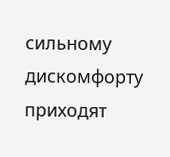сильному дискомфорту приходят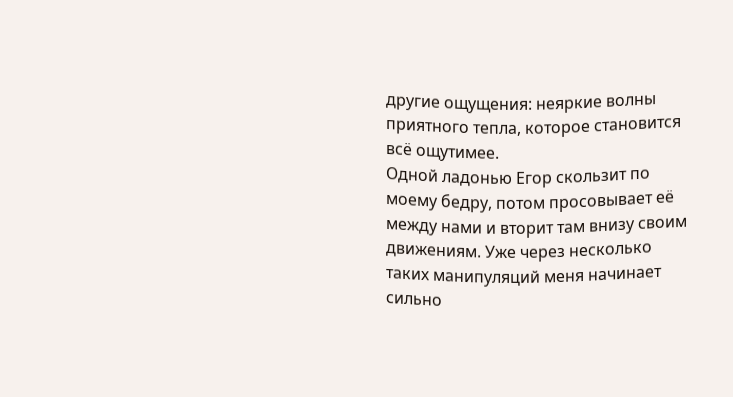другие ощущения: неяркие волны приятного тепла, которое становится всё ощутимее.
Одной ладонью Егор скользит по моему бедру, потом просовывает её между нами и вторит там внизу своим движениям. Уже через несколько таких манипуляций меня начинает сильно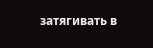затягивать в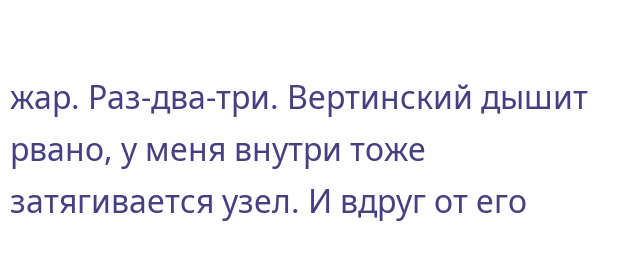жар. Раз-два-три. Вертинский дышит рвано, у меня внутри тоже затягивается узел. И вдруг от его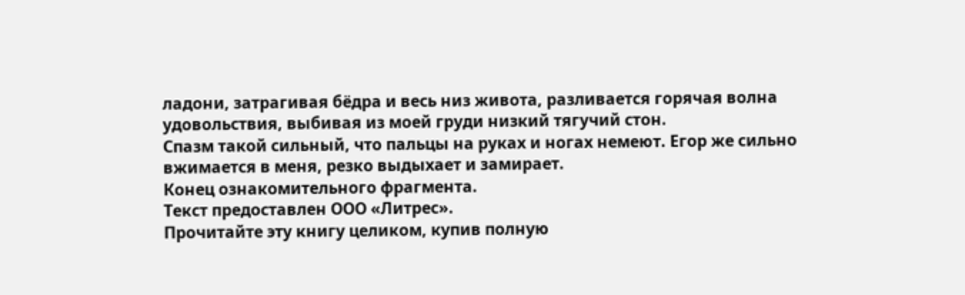ладони, затрагивая бёдра и весь низ живота, разливается горячая волна удовольствия, выбивая из моей груди низкий тягучий стон.
Спазм такой сильный, что пальцы на руках и ногах немеют. Егор же сильно вжимается в меня, резко выдыхает и замирает.
Конец ознакомительного фрагмента.
Текст предоставлен ООО «Литрес».
Прочитайте эту книгу целиком, купив полную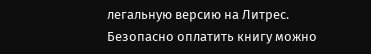легальную версию на Литрес.
Безопасно оплатить книгу можно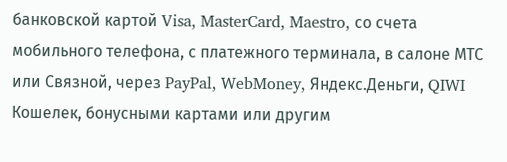банковской картой Visa, MasterCard, Maestro, со счета мобильного телефона, с платежного терминала, в салоне МТС или Связной, через PayPal, WebMoney, Яндекс.Деньги, QIWI Кошелек, бонусными картами или другим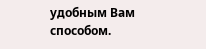удобным Вам способом.